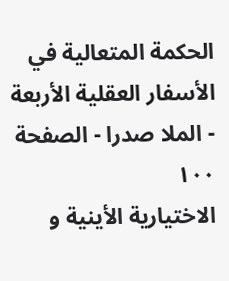الحكمة المتعالية في الأسفار العقلية الأربعة - الملا صدرا - الصفحة ١٠٠
الاختيارية الأينية و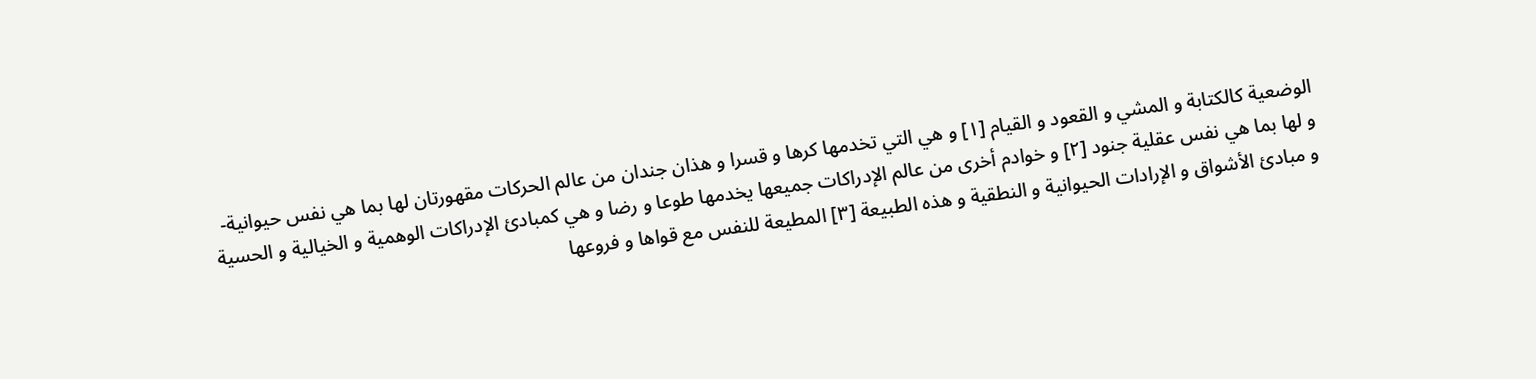الوضعية كالكتابة و المشي و القعود و القيام [١] و هي التي تخدمها كرها و قسرا و هذان جندان من عالم الحركات مقهورتان لها بما هي نفس حيوانية- و لها بما هي نفس عقلية جنود [٢] و خوادم أخرى من عالم الإدراكات جميعها يخدمها طوعا و رضا و هي كمبادئ الإدراكات الوهمية و الخيالية و الحسية و مبادئ الأشواق و الإرادات الحيوانية و النطقية و هذه الطبيعة [٣] المطيعة للنفس مع قواها و فروعها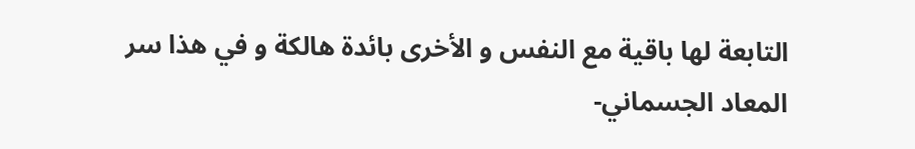التابعة لها باقية مع النفس و الأخرى بائدة هالكة و في هذا سر المعاد الجسماني-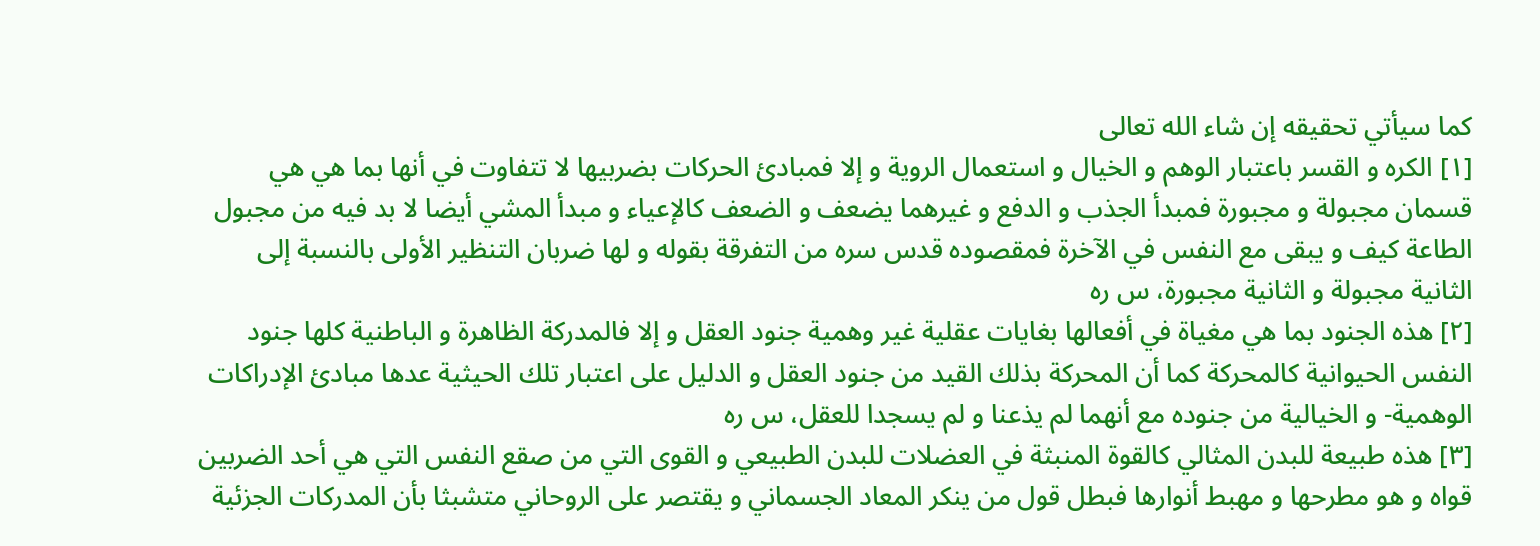كما سيأتي تحقيقه إن شاء الله تعالى
[١] الكره و القسر باعتبار الوهم و الخيال و استعمال الروية و إلا فمبادئ الحركات بضربيها لا تتفاوت في أنها بما هي هي قسمان مجبولة و مجبورة فمبدأ الجذب و الدفع و غيرهما يضعف و الضعف كالإعياء و مبدأ المشي أيضا لا بد فيه من مجبول الطاعة كيف و يبقى مع النفس في الآخرة فمقصوده قدس سره من التفرقة بقوله و لها ضربان التنظير الأولى بالنسبة إلى الثانية مجبولة و الثانية مجبورة، س ره
[٢] هذه الجنود بما هي مغياة في أفعالها بغايات عقلية غير وهمية جنود العقل و إلا فالمدركة الظاهرة و الباطنية كلها جنود النفس الحيوانية كالمحركة كما أن المحركة بذلك القيد من جنود العقل و الدليل على اعتبار تلك الحيثية عدها مبادئ الإدراكات الوهمية- و الخيالية من جنوده مع أنهما لم يذعنا و لم يسجدا للعقل، س ره
[٣] هذه طبيعة للبدن المثالي كالقوة المنبثة في العضلات للبدن الطبيعي و القوى التي من صقع النفس التي هي أحد الضربين قواه و هو مطرحها و مهبط أنوارها فبطل قول من ينكر المعاد الجسماني و يقتصر على الروحاني متشبثا بأن المدركات الجزئية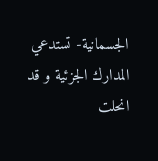الجسمانية- تستدعي المدارك الجزئية و قد انحلت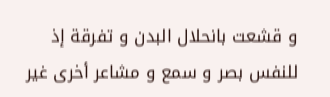و قشعت بانحلال البدن و تفرقة إذ للنفس بصر و سمع و مشاعر أخرى غير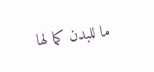ما للبدن كما لها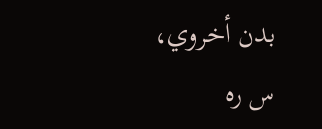بدن أخروي، س ره